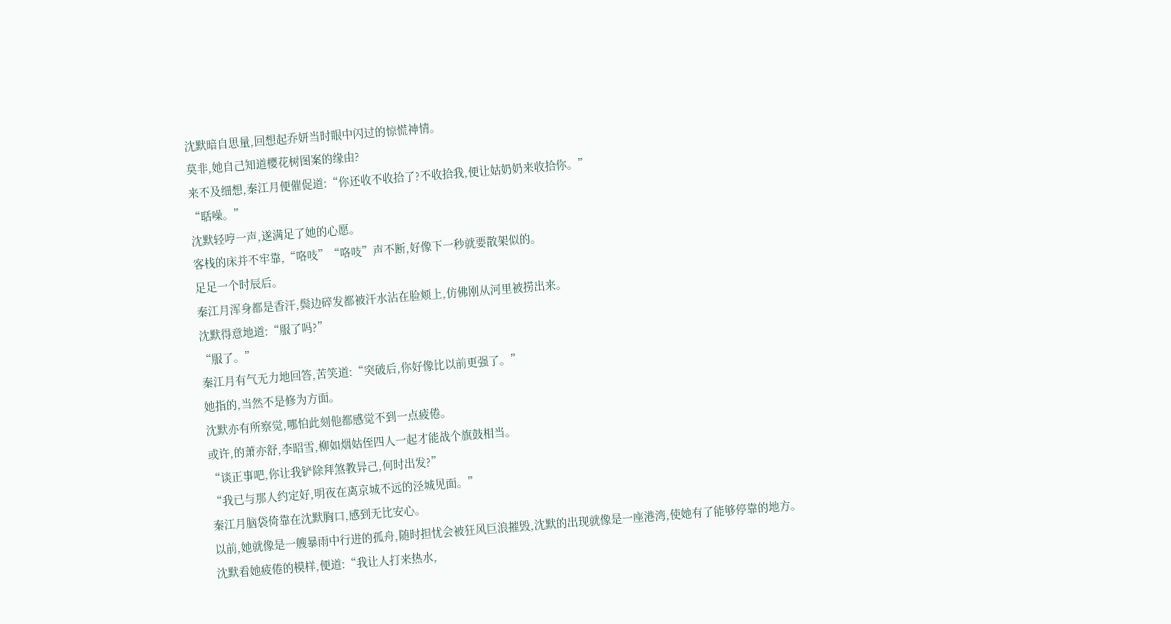沈默暗自思量,回想起乔妍当时眼中闪过的惊慌神情。
莫非,她自己知道樱花树图案的缘由?
来不及细想,秦江月便催促道:“你还收不收拾了?不收拾我,便让姑奶奶来收拾你。”
“聒噪。”
沈默轻哼一声,遂满足了她的心愿。
客栈的床并不牢靠,“咯吱”“咯吱”声不断,好像下一秒就要散架似的。
足足一个时辰后。
秦江月浑身都是香汗,鬓边碎发都被汗水沾在脸颊上,仿佛刚从河里被捞出来。
沈默得意地道:“服了吗?”
“服了。”
秦江月有气无力地回答,苦笑道:“突破后,你好像比以前更强了。”
她指的,当然不是修为方面。
沈默亦有所察觉,哪怕此刻他都感觉不到一点疲倦。
或许,的萧亦舒,李昭雪,柳如烟姑侄四人一起才能战个旗鼓相当。
“谈正事吧,你让我铲除拜煞教异己,何时出发?”
“我已与那人约定好,明夜在离京城不远的泾城见面。”
秦江月脑袋倚靠在沈默胸口,感到无比安心。
以前,她就像是一艘暴雨中行进的孤舟,随时担忧会被狂风巨浪摧毁,沈默的出现就像是一座港湾,使她有了能够停靠的地方。
沈默看她疲倦的模样,便道:“我让人打来热水,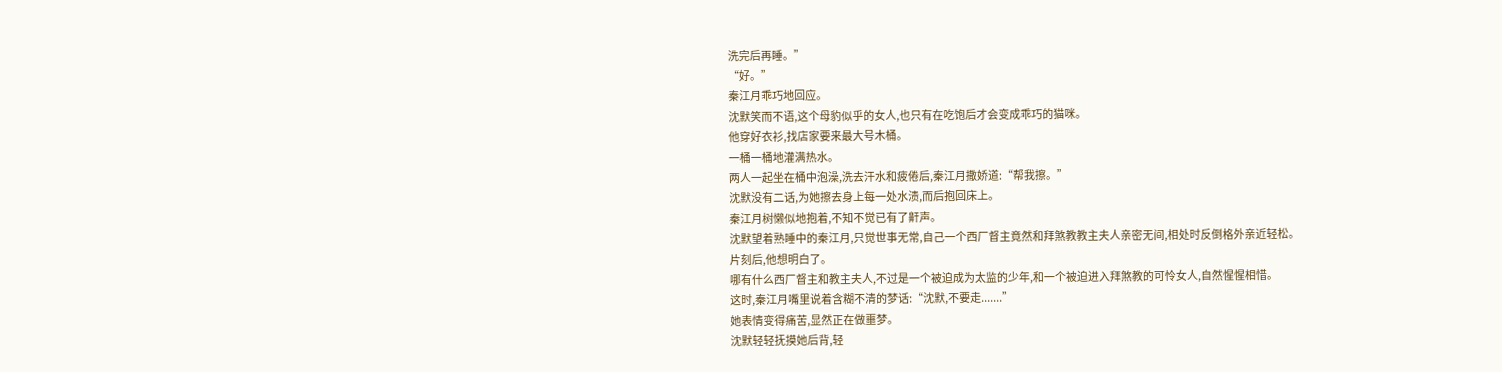洗完后再睡。”
“好。”
秦江月乖巧地回应。
沈默笑而不语,这个母豹似乎的女人,也只有在吃饱后才会变成乖巧的猫咪。
他穿好衣衫,找店家要来最大号木桶。
一桶一桶地灌满热水。
两人一起坐在桶中泡澡,洗去汗水和疲倦后,秦江月撒娇道:“帮我擦。”
沈默没有二话,为她擦去身上每一处水渍,而后抱回床上。
秦江月树懒似地抱着,不知不觉已有了鼾声。
沈默望着熟睡中的秦江月,只觉世事无常,自己一个西厂督主竟然和拜煞教教主夫人亲密无间,相处时反倒格外亲近轻松。
片刻后,他想明白了。
哪有什么西厂督主和教主夫人,不过是一个被迫成为太监的少年,和一个被迫进入拜煞教的可怜女人,自然惺惺相惜。
这时,秦江月嘴里说着含糊不清的梦话:“沈默,不要走.......”
她表情变得痛苦,显然正在做噩梦。
沈默轻轻抚摸她后背,轻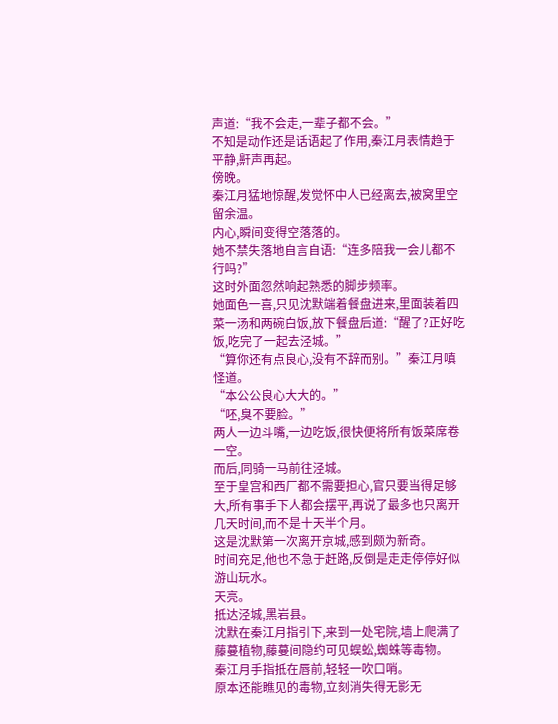声道:“我不会走,一辈子都不会。”
不知是动作还是话语起了作用,秦江月表情趋于平静,鼾声再起。
傍晚。
秦江月猛地惊醒,发觉怀中人已经离去,被窝里空留余温。
内心,瞬间变得空落落的。
她不禁失落地自言自语:“连多陪我一会儿都不行吗?”
这时外面忽然响起熟悉的脚步频率。
她面色一喜,只见沈默端着餐盘进来,里面装着四菜一汤和两碗白饭,放下餐盘后道:“醒了?正好吃饭,吃完了一起去泾城。”
“算你还有点良心,没有不辞而别。”秦江月嗔怪道。
“本公公良心大大的。”
“呸,臭不要脸。”
两人一边斗嘴,一边吃饭,很快便将所有饭菜席卷一空。
而后,同骑一马前往泾城。
至于皇宫和西厂都不需要担心,官只要当得足够大,所有事手下人都会摆平,再说了最多也只离开几天时间,而不是十天半个月。
这是沈默第一次离开京城,感到颇为新奇。
时间充足,他也不急于赶路,反倒是走走停停好似游山玩水。
天亮。
抵达泾城,黑岩县。
沈默在秦江月指引下,来到一处宅院,墙上爬满了藤蔓植物,藤蔓间隐约可见蜈蚣,蜘蛛等毒物。
秦江月手指抵在唇前,轻轻一吹口哨。
原本还能瞧见的毒物,立刻消失得无影无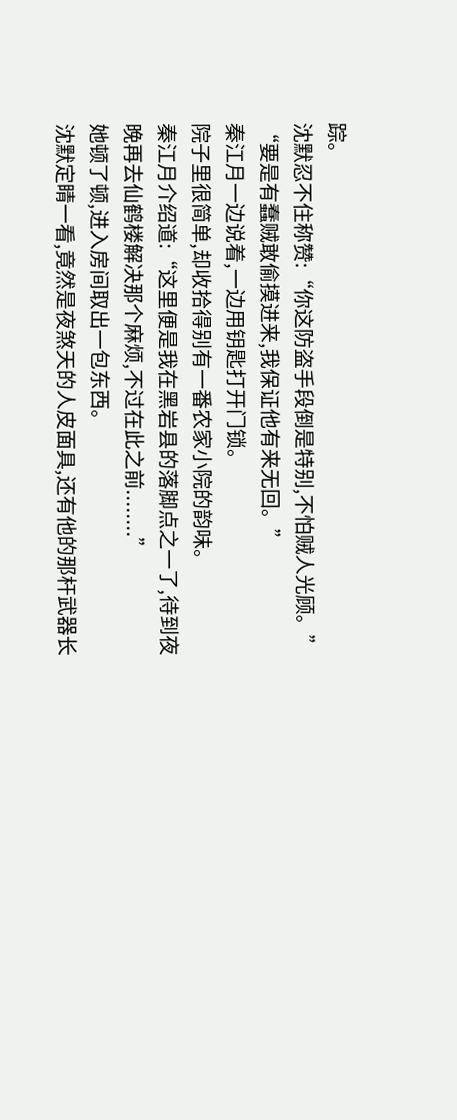踪。
沈默忍不住称赞:“你这防盗手段倒是特别,不怕贼人光顾。”
“要是有蠢贼敢偷摸进来,我保证他有来无回。”
秦江月一边说着,一边用钥匙打开门锁。
院子里很简单,却收拾得别有一番农家小院的韵味。
秦江月介绍道:“这里便是我在黑岩县的落脚点之一了,待到夜晚再去仙鹤楼解决那个麻烦,不过在此之前........”
她顿了顿,进入房间取出一包东西。
沈默定睛一看,竟然是夜煞天的人皮面具,还有他的那杆武器长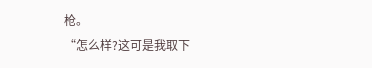枪。
“怎么样?这可是我取下